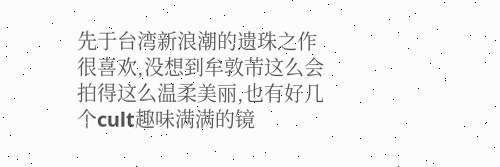先于台湾新浪潮的遗珠之作
很喜欢,没想到牟敦芾这么会拍得这么温柔美丽,也有好几个cult趣味满满的镜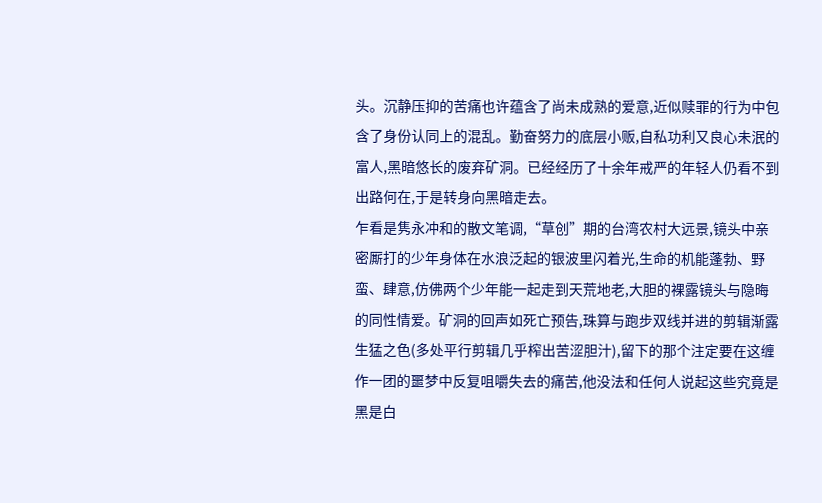头。沉静压抑的苦痛也许蕴含了尚未成熟的爱意,近似赎罪的行为中包含了身份认同上的混乱。勤奋努力的底层小贩,自私功利又良心未泯的富人,黑暗悠长的废弃矿洞。已经经历了十余年戒严的年轻人仍看不到出路何在,于是转身向黑暗走去。
乍看是隽永冲和的散文笔调,“草创”期的台湾农村大远景,镜头中亲密厮打的少年身体在水浪泛起的银波里闪着光,生命的机能蓬勃、野蛮、肆意,仿佛两个少年能一起走到天荒地老,大胆的裸露镜头与隐晦的同性情爱。矿洞的回声如死亡预告,珠算与跑步双线并进的剪辑渐露生猛之色(多处平行剪辑几乎榨出苦涩胆汁),留下的那个注定要在这缠作一团的噩梦中反复咀嚼失去的痛苦,他没法和任何人说起这些究竟是黑是白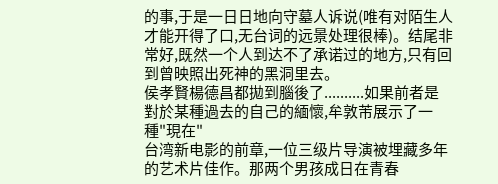的事,于是一日日地向守墓人诉说(唯有对陌生人才能开得了口,无台词的远景处理很棒)。结尾非常好,既然一个人到达不了承诺过的地方,只有回到曾映照出死神的黑洞里去。
侯孝賢楊德昌都拋到腦後了..........如果前者是對於某種過去的自己的緬懷,牟敦芾展示了一種"現在"
台湾新电影的前章,一位三级片导演被埋藏多年的艺术片佳作。那两个男孩成日在青春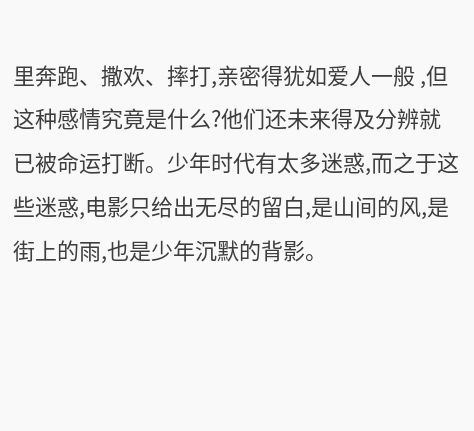里奔跑、撒欢、摔打,亲密得犹如爱人一般 ,但这种感情究竟是什么?他们还未来得及分辨就已被命运打断。少年时代有太多迷惑,而之于这些迷惑,电影只给出无尽的留白,是山间的风,是街上的雨,也是少年沉默的背影。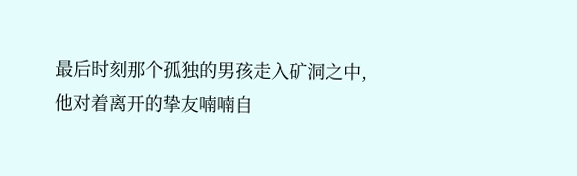最后时刻那个孤独的男孩走入矿洞之中,他对着离开的挚友喃喃自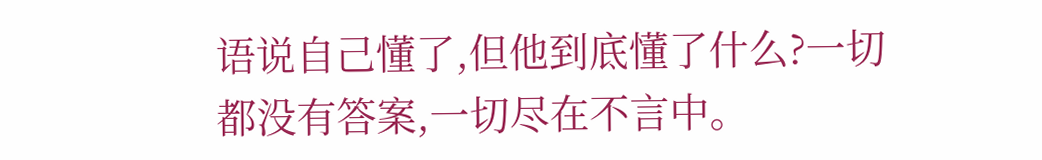语说自己懂了,但他到底懂了什么?一切都没有答案,一切尽在不言中。